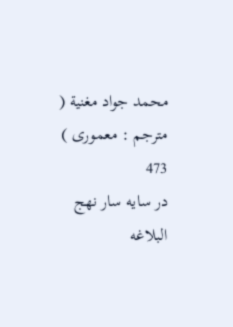محمد جواد مغنية ( مترجم : معمورى )
473
در سايه سار نهج البلاغه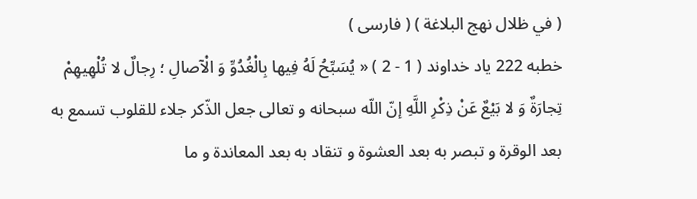( في ظلال نهج البلاغة ) ( فارسى )
خطبه 222 ياد خداوند ( 1 - 2 ) « يُسَبِّحُ لَهُ فِيها بِالْغُدُوِّ وَ الْآصالِ ؛ رِجالٌ لا تُلْهِيهِمْ تِجارَةٌ وَ لا بَيْعٌ عَنْ ذِكْرِ اللَّهِ إنّ اللّه سبحانه و تعالى جعل الذّكر جلاء للقلوب تسمع به بعد الوقرة و تبصر به بعد العشوة و تنقاد به بعد المعاندة و ما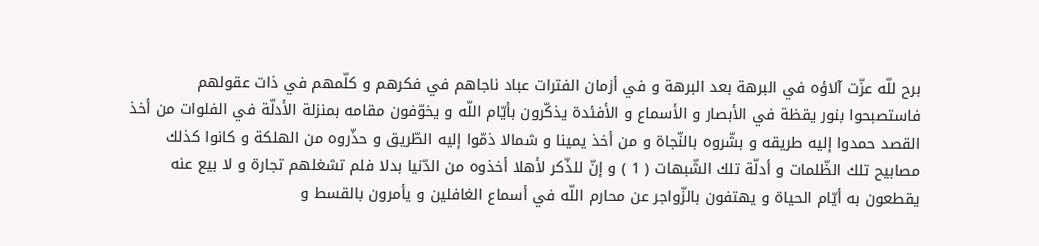برح للّه عزّت آلاؤه في البرهة بعد البرهة و في أزمان الفترات عباد ناجاهم في فكرهم و كلّمهم في ذات عقولهم فاستصبحوا بنور يقظة في الأبصار و الأسماع و الأفئدة يذكّرون بأيّام اللّه و يخوّفون مقامه بمنزلة الأدلّة في الفلوات من أخذ القصد حمدوا إليه طريقه و بشّروه بالنّجاة و من أخذ يمينا و شمالا ذمّوا إليه الطّريق و حذّروه من الهلكة و كانوا كذلك مصابيح تلك الظّلمات و أدلّة تلك الشّبهات ( 1 ) و إنّ للذّكر لأهلا أخذوه من الدّنيا بدلا فلم تشغلهم تجارة و لا بيع عنه يقطعون به أيّام الحياة و يهتفون بالزّواجر عن محارم اللّه في أسماع الغافلين و يأمرون بالقسط و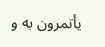يأتمرون به و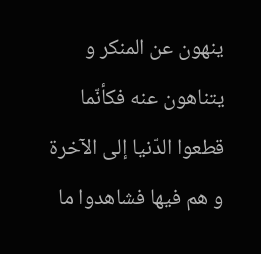ينهون عن المنكر و يتناهون عنه فكأنّما قطعوا الدّنيا إلى الآخرة و هم فيها فشاهدوا ما